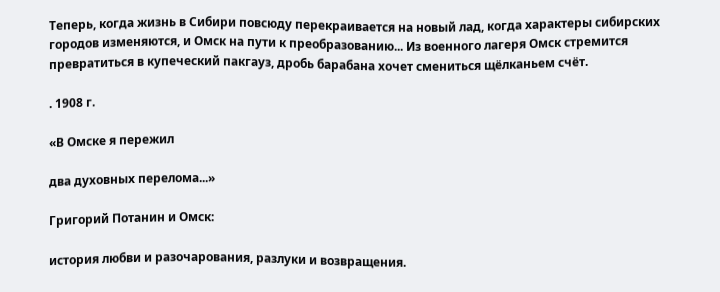Теперь, когда жизнь в Сибири повсюду перекраивается на новый лад, когда характеры сибирских городов изменяются, и Омск на пути к преобразованию... Из военного лагеря Омск стремится превратиться в купеческий пакгауз, дробь барабана хочет смениться щёлканьем счёт.

. 1908 г.

«В Омске я пережил

два духовных перелома...»

Григорий Потанин и Омск:

история любви и разочарования, разлуки и возвращения.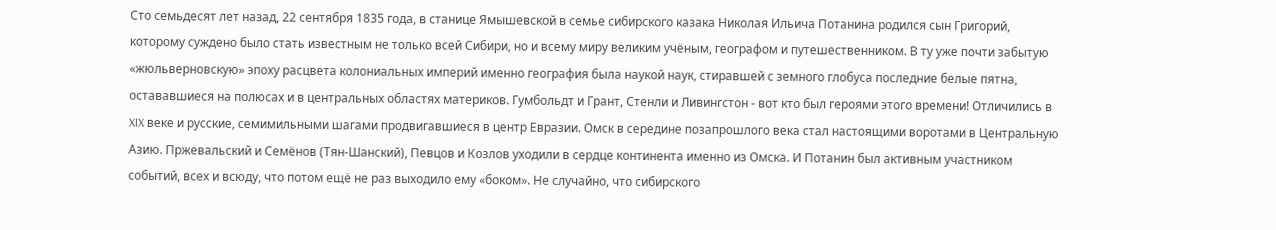Сто семьдесят лет назад, 22 сентября 1835 года, в станице Ямышевской в семье сибирского казака Николая Ильича Потанина родился сын Григорий, которому суждено было стать известным не только всей Сибири, но и всему миру великим учёным, географом и путешественником. В ту уже почти забытую «жюльверновскую» эпоху расцвета колониальных империй именно география была наукой наук, стиравшей с земного глобуса последние белые пятна, остававшиеся на полюсах и в центральных областях материков. Гумбольдт и Грант, Стенли и Ливингстон - вот кто был героями этого времени! Отличились в XIX веке и русские, семимильными шагами продвигавшиеся в центр Евразии. Омск в середине позапрошлого века стал настоящими воротами в Центральную Азию. Пржевальский и Семёнов (Тян-Шанский), Певцов и Козлов уходили в сердце континента именно из Омска. И Потанин был активным участником событий, всех и всюду, что потом ещё не раз выходило ему «боком». Не случайно, что сибирского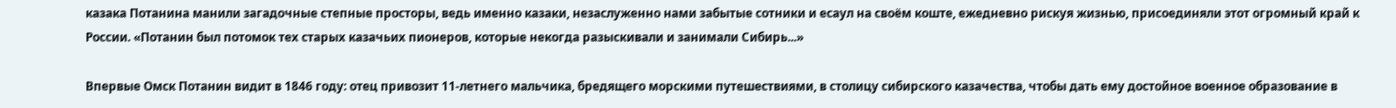казака Потанина манили загадочные степные просторы, ведь именно казаки, незаслуженно нами забытые сотники и есаул на своём коште, ежедневно рискуя жизнью, присоединяли этот огромный край к России. «Потанин был потомок тех старых казачьих пионеров, которые некогда разыскивали и занимали Сибирь...»

Впервые Омск Потанин видит в 1846 году: отец привозит 11-летнего мальчика, бредящего морскими путешествиями, в столицу сибирского казачества, чтобы дать ему достойное военное образование в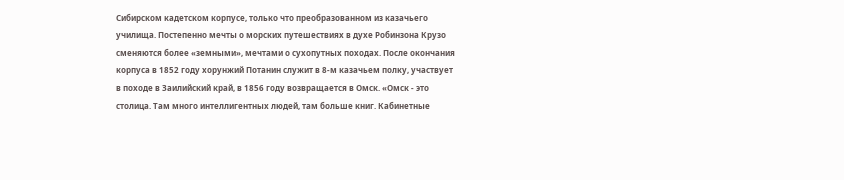Сибирском кадетском корпусе, только что преобразованном из казачьего училища. Постепенно мечты о морских путешествиях в духе Робинзона Крузо сменяются более «земными», мечтами о сухопутных походах. После окончания корпуса в 1852 году хорунжий Потанин служит в 8-м казачьем полку, участвует в походе в Заилийский край, в 1856 году возвращается в Омск. «Омск - это столица. Там много интеллигентных людей, там больше книг. Кабинетные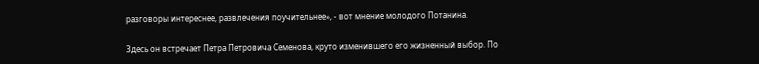разговоры интереснее, развлечения поучительнее», - вот мнение молодого Потанина.

Здесь он встречает Петра Петровича Семенова, круто изменившего его жизненный выбор. По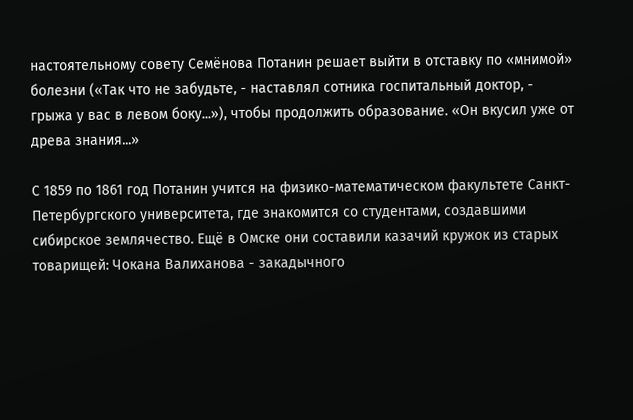настоятельному совету Семёнова Потанин решает выйти в отставку по «мнимой» болезни («Так что не забудьте, - наставлял сотника госпитальный доктор, - грыжа у вас в левом боку...»), чтобы продолжить образование. «Он вкусил уже от древа знания...»

С 1859 по 1861 год Потанин учится на физико-математическом факультете Санкт-Петербургского университета, где знакомится со студентами, создавшими сибирское землячество. Ещё в Омске они составили казачий кружок из старых товарищей: Чокана Валиханова - закадычного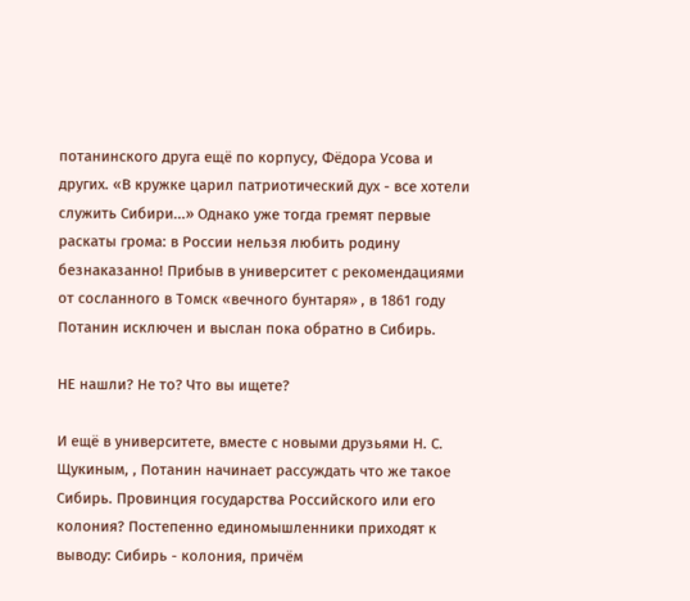потанинского друга ещё по корпусу, Фёдора Усова и других. «В кружке царил патриотический дух - все хотели служить Сибири...» Однако уже тогда гремят первые раскаты грома: в России нельзя любить родину безнаказанно! Прибыв в университет с рекомендациями от сосланного в Томск «вечного бунтаря» , в 1861 году Потанин исключен и выслан пока обратно в Сибирь.

НЕ нашли? Не то? Что вы ищете?

И ещё в университете, вместе с новыми друзьями Н. С. Щукиным, , Потанин начинает рассуждать что же такое Сибирь. Провинция государства Российского или его колония? Постепенно единомышленники приходят к выводу: Сибирь - колония, причём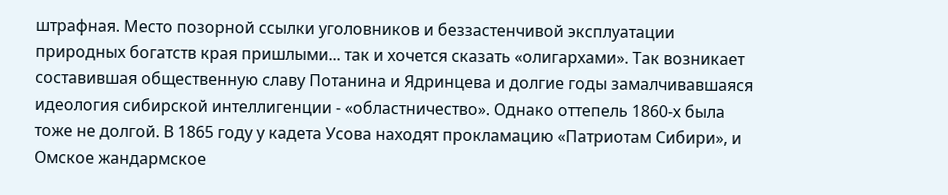штрафная. Место позорной ссылки уголовников и беззастенчивой эксплуатации природных богатств края пришлыми... так и хочется сказать «олигархами». Так возникает составившая общественную славу Потанина и Ядринцева и долгие годы замалчивавшаяся идеология сибирской интеллигенции - «областничество». Однако оттепель 1860-х была тоже не долгой. В 1865 году у кадета Усова находят прокламацию «Патриотам Сибири», и Омское жандармское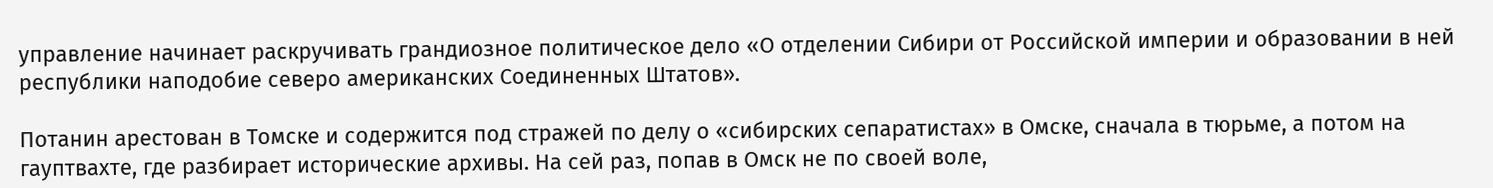управление начинает раскручивать грандиозное политическое дело «О отделении Сибири от Российской империи и образовании в ней республики наподобие северо американских Соединенных Штатов».

Потанин арестован в Томске и содержится под стражей по делу о «сибирских сепаратистах» в Омске, сначала в тюрьме, а потом на гауптвахте, где разбирает исторические архивы. На сей раз, попав в Омск не по своей воле,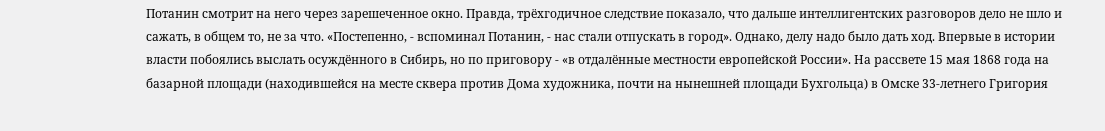Потанин смотрит на него через зарешеченное окно. Правда, трёхгодичное следствие показало, что дальше интеллигентских разговоров дело не шло и сажать, в общем то, не за что. «Постепенно, - вспоминал Потанин, - нас стали отпускать в город». Однако, делу надо было дать ход. Впервые в истории власти побоялись выслать осуждённого в Сибирь, но по приговору - «в отдалённые местности европейской России». На рассвете 15 мая 1868 года на базарной площади (находившейся на месте сквера против Дома художника, почти на нынешней площади Бухгольца) в Омске 33-летнего Григория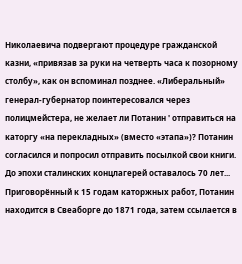Николаевича подвергают процедуре гражданской казни, «привязав за руки на четверть часа к позорному столбу», как он вспоминал позднее. «Либеральный» генерал-губернатор поинтересовался через полицмейстера, не желает ли Потанин ' отправиться на каторгу «на перекладных» (вместо «этапа»)? Потанин согласился и попросил отправить посылкой свои книги. До эпохи сталинских концлагерей оставалось 70 лет... Приговорённый к 15 годам каторжных работ, Потанин находится в Свеаборге до 1871 года, затем ссылается в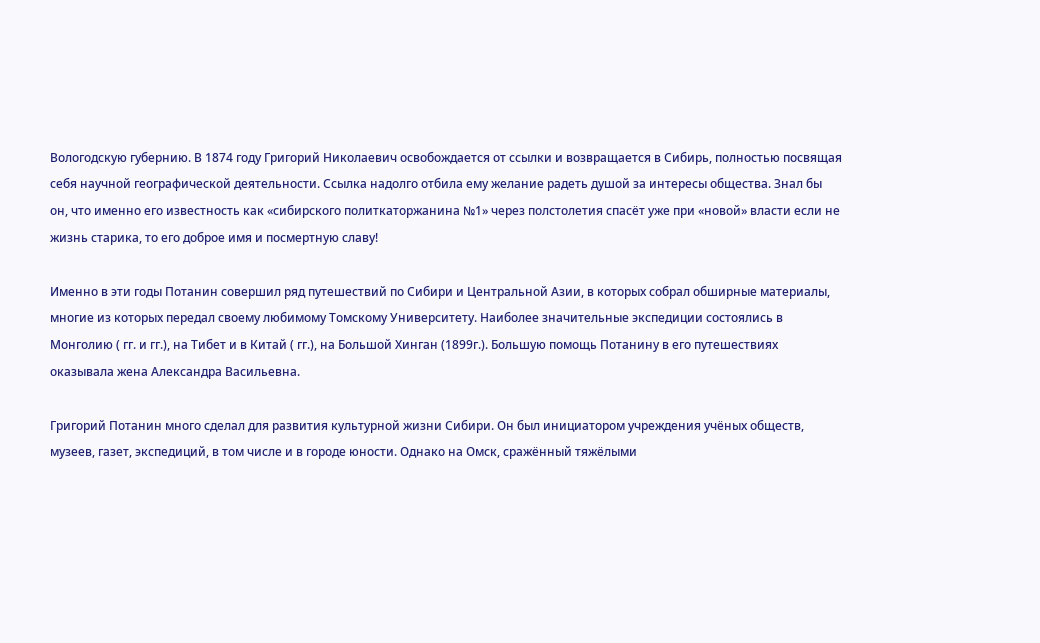Вологодскую губернию. В 1874 году Григорий Николаевич освобождается от ссылки и возвращается в Сибирь, полностью посвящая себя научной географической деятельности. Ссылка надолго отбила ему желание радеть душой за интересы общества. Знал бы он, что именно его известность как «сибирского политкаторжанина №1» через полстолетия спасёт уже при «новой» власти если не жизнь старика, то его доброе имя и посмертную славу!

Именно в эти годы Потанин совершил ряд путешествий по Сибири и Центральной Азии, в которых собрал обширные материалы, многие из которых передал своему любимому Томскому Университету. Наиболее значительные экспедиции состоялись в Монголию ( гг. и гг.), на Тибет и в Китай ( гг.), на Большой Хинган (1899г.). Большую помощь Потанину в его путешествиях оказывала жена Александра Васильевна.

Григорий Потанин много сделал для развития культурной жизни Сибири. Он был инициатором учреждения учёных обществ, музеев, газет, экспедиций, в том числе и в городе юности. Однако на Омск, сражённый тяжёлыми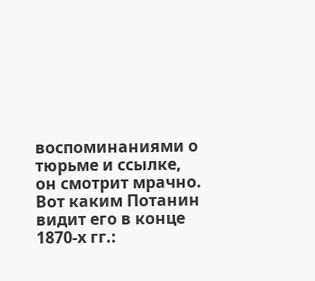воспоминаниями о тюрьме и ссылке, он смотрит мрачно. Вот каким Потанин видит его в конце 1870-х гг.: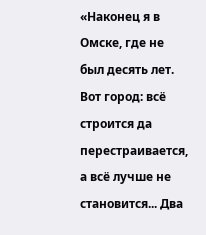«Наконец я в Омске, где не был десять лет. Вот город: всё строится да перестраивается, а всё лучше не становится... Два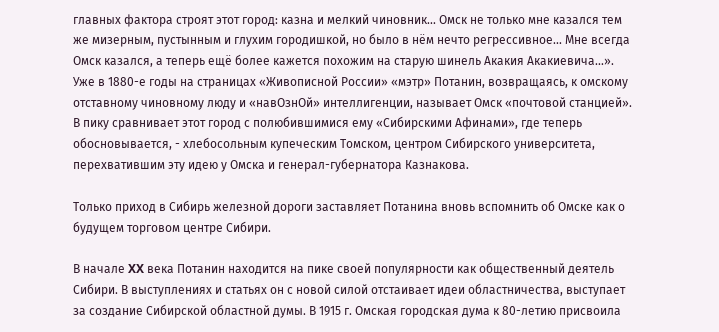главных фактора строят этот город: казна и мелкий чиновник... Омск не только мне казался тем же мизерным, пустынным и глухим городишкой, но было в нём нечто регрессивное... Мне всегда Омск казался, а теперь ещё более кажется похожим на старую шинель Акакия Акакиевича...». Уже в 1880-е годы на страницах «Живописной России» «мэтр» Потанин, возвращаясь, к омскому отставному чиновному люду и «навОзнОй» интеллигенции, называет Омск «почтовой станцией». В пику сравнивает этот город с полюбившимися ему «Сибирскими Афинами», где теперь обосновывается, - хлебосольным купеческим Томском, центром Сибирского университета, перехватившим эту идею у Омска и генерал-губернатора Казнакова.

Только приход в Сибирь железной дороги заставляет Потанина вновь вспомнить об Омске как о будущем торговом центре Сибири.

В начале XX века Потанин находится на пике своей популярности как общественный деятель Сибири. В выступлениях и статьях он с новой силой отстаивает идеи областничества, выступает за создание Сибирской областной думы. В 1915 г. Омская городская дума к 80-летию присвоила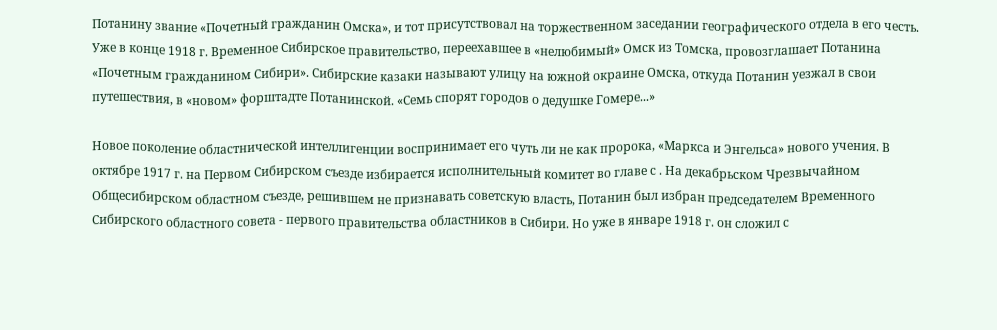Потанину звание «Почетный гражданин Омска», и тот присутствовал на торжественном заседании географического отдела в его честь. Уже в конце 1918 г. Временное Сибирское правительство, переехавшее в «нелюбимый» Омск из Томска, провозглашает Потанина «Почетным гражданином Сибири». Сибирские казаки называют улицу на южной окраине Омска, откуда Потанин уезжал в свои путешествия, в «новом» форштадте Потанинской. «Семь спорят городов о дедушке Гомере...»

Новое поколение областнической интеллигенции воспринимает его чуть ли не как пророка, «Маркса и Энгельса» нового учения. В октябре 1917 г. на Первом Сибирском съезде избирается исполнительный комитет во главе с . На декабрьском Чрезвычайном Общесибирском областном съезде, решившем не признавать советскую власть, Потанин был избран председателем Временного Сибирского областного совета - первого правительства областников в Сибири. Но уже в январе 1918 г. он сложил с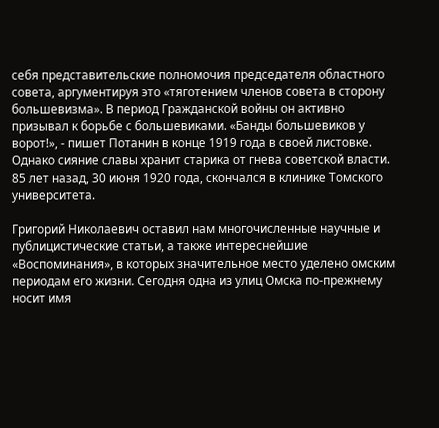себя представительские полномочия председателя областного совета, аргументируя это «тяготением членов совета в сторону большевизма». В период Гражданской войны он активно призывал к борьбе с большевиками. «Банды большевиков у ворот!», - пишет Потанин в конце 1919 года в своей листовке. Однако сияние славы хранит старика от гнева советской власти. 85 лет назад, 30 июня 1920 года, скончался в клинике Томского университета.

Григорий Николаевич оставил нам многочисленные научные и публицистические статьи, а также интереснейшие «Воспоминания», в которых значительное место уделено омским периодам его жизни. Сегодня одна из улиц Омска по-прежнему носит имя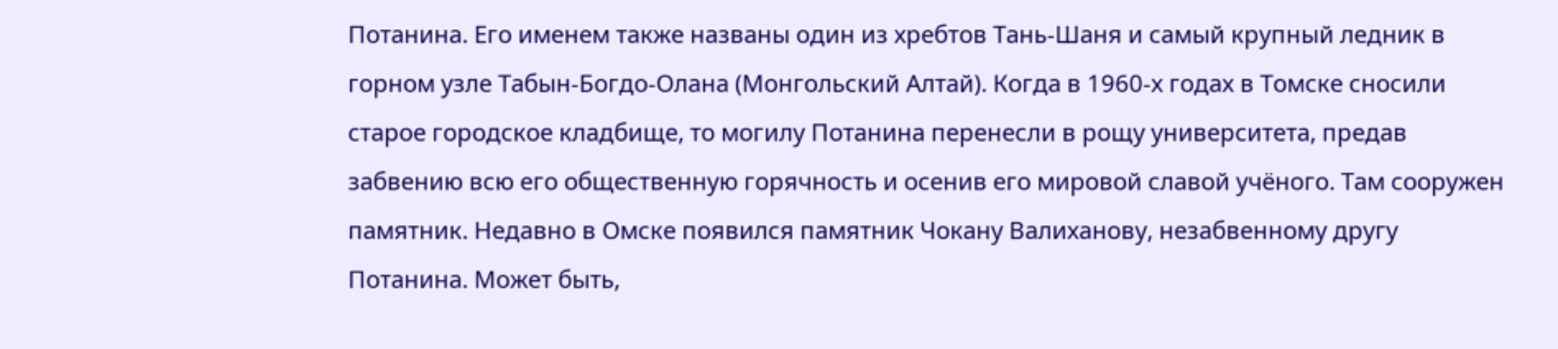Потанина. Его именем также названы один из хребтов Тань-Шаня и самый крупный ледник в горном узле Табын-Богдо-Олана (Монгольский Алтай). Когда в 1960-х годах в Томске сносили старое городское кладбище, то могилу Потанина перенесли в рощу университета, предав забвению всю его общественную горячность и осенив его мировой славой учёного. Там сооружен памятник. Недавно в Омске появился памятник Чокану Валиханову, незабвенному другу Потанина. Может быть,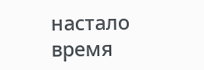настало время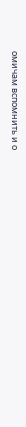омичам вспомнить и о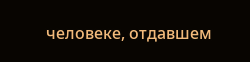человеке, отдавшем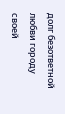долг безответной любви городу своей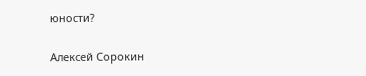юности?

Алексей Сорокин